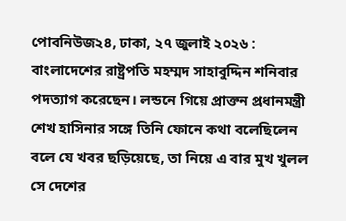পোবনিউজ২৪, ঢাকা, ২৭ জুলাই ২০২৬ : বাংলাদেশের রাষ্ট্রপতি মহম্মদ সাহাবুদ্দিন শনিবার পদত্যাগ করেছেন। লন্ডনে গিয়ে প্রাক্তন প্রধানমন্ত্রী শেখ হাসিনার সঙ্গে তিনি ফোনে কথা বলেছিলেন বলে যে খবর ছড়িয়েছে, তা নিয়ে এ বার মুখ খুলল সে দেশের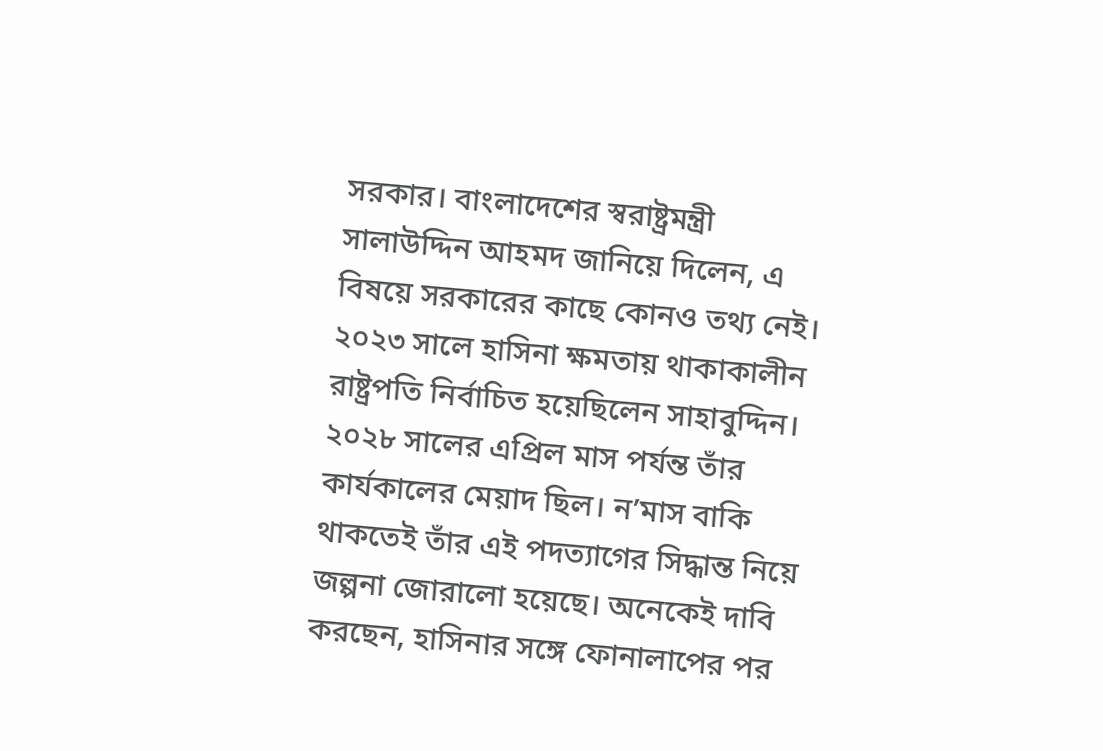সরকার। বাংলাদেশের স্বরাষ্ট্রমন্ত্রী সালাউদ্দিন আহমদ জানিয়ে দিলেন, এ বিষয়ে সরকারের কাছে কোনও তথ্য নেই।
২০২৩ সালে হাসিনা ক্ষমতায় থাকাকালীন রাষ্ট্রপতি নির্বাচিত হয়েছিলেন সাহাবুদ্দিন। ২০২৮ সালের এপ্রিল মাস পর্যন্ত তাঁর কার্যকালের মেয়াদ ছিল। ন’মাস বাকি থাকতেই তাঁর এই পদত্যাগের সিদ্ধান্ত নিয়ে জল্পনা জোরালো হয়েছে। অনেকেই দাবি করছেন, হাসিনার সঙ্গে ফোনালাপের পর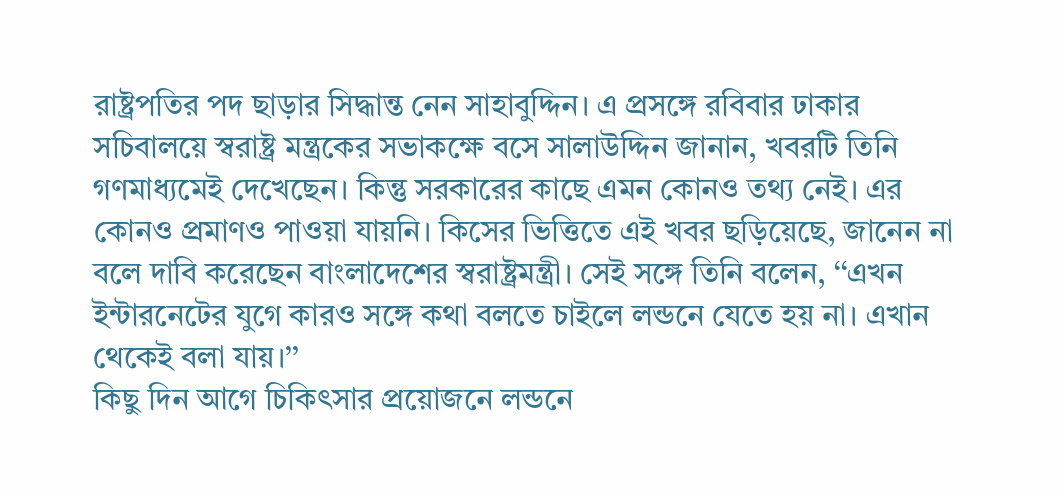রাষ্ট্রপতির পদ ছাড়ার সিদ্ধান্ত নেন সাহাবুদ্দিন। এ প্রসঙ্গে রবিবার ঢাকার সচিবালয়ে স্বরাষ্ট্র মন্ত্রকের সভাকক্ষে বসে সালাউদ্দিন জানান, খবরটি তিনি গণমাধ্যমেই দেখেছেন। কিন্তু সরকারের কাছে এমন কোনও তথ্য নেই। এর কোনও প্রমাণও পাওয়া যায়নি। কিসের ভিত্তিতে এই খবর ছড়িয়েছে, জানেন না বলে দাবি করেছেন বাংলাদেশের স্বরাষ্ট্রমন্ত্রী। সেই সঙ্গে তিনি বলেন, ‘‘এখন ইন্টারনেটের যুগে কারও সঙ্গে কথা বলতে চাইলে লন্ডনে যেতে হয় না। এখান থেকেই বলা যায়।’’
কিছু দিন আগে চিকিৎসার প্রয়োজনে লন্ডনে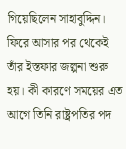গিয়েছিলেন সাহাবুদ্দিন। ফিরে আসার পর থেকেই তাঁর ইস্তফার জল্পনা শুরু হয়। কী কারণে সময়ের এত আগে তিনি রাষ্ট্রপতির পদ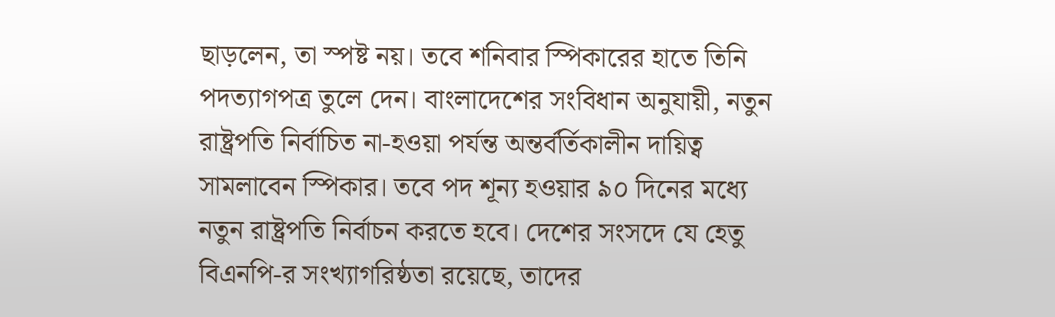ছাড়লেন, তা স্পষ্ট নয়। তবে শনিবার স্পিকারের হাতে তিনি পদত্যাগপত্র তুলে দেন। বাংলাদেশের সংবিধান অনুযায়ী, নতুন রাষ্ট্রপতি নির্বাচিত না-হওয়া পর্যন্ত অন্তর্বর্তিকালীন দায়িত্ব সামলাবেন স্পিকার। তবে পদ শূন্য হওয়ার ৯০ দিনের মধ্যে নতুন রাষ্ট্রপতি নির্বাচন করতে হবে। দেশের সংসদে যে হেতু বিএনপি-র সংখ্যাগরিষ্ঠতা রয়েছে, তাদের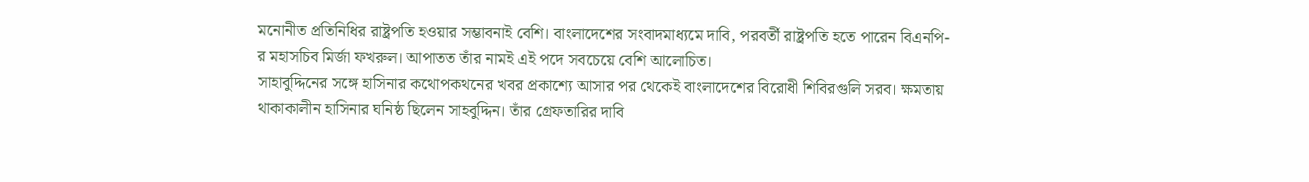মনোনীত প্রতিনিধির রাষ্ট্রপতি হওয়ার সম্ভাবনাই বেশি। বাংলাদেশের সংবাদমাধ্যমে দাবি, পরবর্তী রাষ্ট্রপতি হতে পারেন বিএনপি-র মহাসচিব মির্জা ফখরুল। আপাতত তাঁর নামই এই পদে সবচেয়ে বেশি আলোচিত।
সাহাবুদ্দিনের সঙ্গে হাসিনার কথোপকথনের খবর প্রকাশ্যে আসার পর থেকেই বাংলাদেশের বিরোধী শিবিরগুলি সরব। ক্ষমতায় থাকাকালীন হাসিনার ঘনিষ্ঠ ছিলেন সাহবুদ্দিন। তাঁর গ্রেফতারির দাবি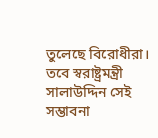তুলেছে বিরোধীরা। তবে স্বরাষ্ট্রমন্ত্রী সালাউদ্দিন সেই সম্ভাবনা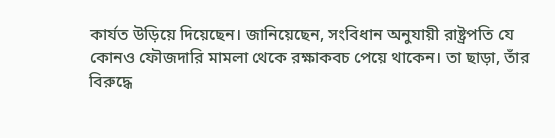কার্যত উড়িয়ে দিয়েছেন। জানিয়েছেন, সংবিধান অনুযায়ী রাষ্ট্রপতি যে কোনও ফৌজদারি মামলা থেকে রক্ষাকবচ পেয়ে থাকেন। তা ছাড়া, তাঁর বিরুদ্ধে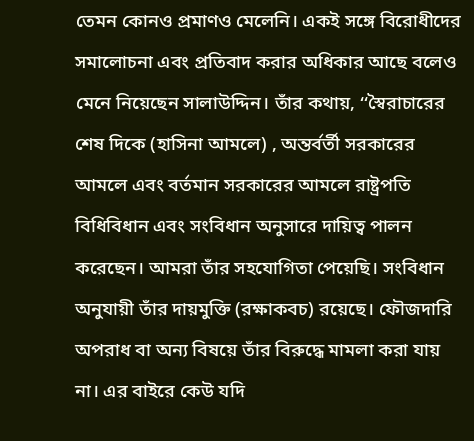তেমন কোনও প্রমাণও মেলেনি। একই সঙ্গে বিরোধীদের সমালোচনা এবং প্রতিবাদ করার অধিকার আছে বলেও মেনে নিয়েছেন সালাউদ্দিন। তাঁর কথায়, ‘‘স্বৈরাচারের শেষ দিকে (হাসিনা আমলে) , অন্তর্বর্তী সরকারের আমলে এবং বর্তমান সরকারের আমলে রাষ্ট্রপতি বিধিবিধান এবং সংবিধান অনুসারে দায়িত্ব পালন করেছেন। আমরা তাঁর সহযোগিতা পেয়েছি। সংবিধান অনুযায়ী তাঁর দায়মুক্তি (রক্ষাকবচ) রয়েছে। ফৌজদারি অপরাধ বা অন্য বিষয়ে তাঁর বিরুদ্ধে মামলা করা যায় না। এর বাইরে কেউ যদি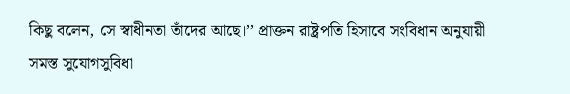কিছু বলেন, সে স্বাধীনতা তাঁদের আছে।’’ প্রাক্তন রাষ্ট্রপতি হিসাবে সংবিধান অনুযায়ী সমস্ত সুযোগসুবিধা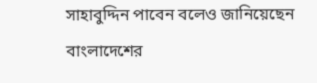সাহাবুদ্দিন পাবেন বলেও জানিয়েছেন বাংলাদেশের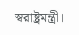স্বরাষ্ট্রমন্ত্রী।